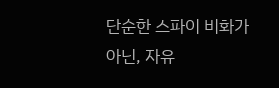단순한 스파이 비화가 아닌, 자유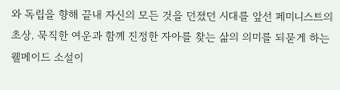와 독립을 향해 끝내 자신의 모든 것을 던졌던 시대를 앞선 페미니스트의 초상. 묵직한 여운과 함께 진정한 자아를 찾는 삶의 의미를 되묻게 하는 웰메이드 소설이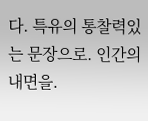다. 특유의 통찰력있는 문장으로. 인간의 내면을.